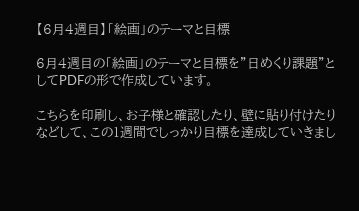【6月4週目】「絵画」のテーマと目標

6月4週目の「絵画」のテーマと目標を”日めくり課題”としてPDFの形で作成しています。

こちらを印刷し、お子様と確認したり、壁に貼り付けたりなどして、この1週間でしっかり目標を達成していきまし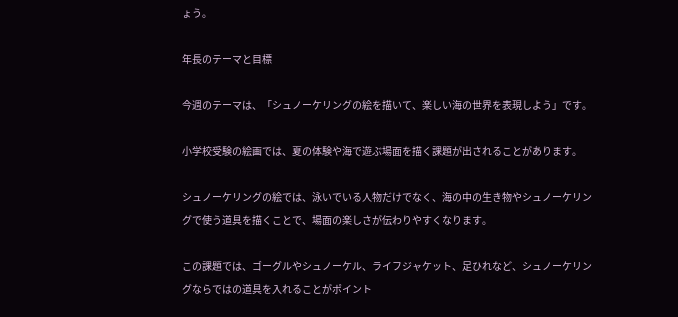ょう。

年長のテーマと目標

今週のテーマは、「シュノーケリングの絵を描いて、楽しい海の世界を表現しよう」です。

小学校受験の絵画では、夏の体験や海で遊ぶ場面を描く課題が出されることがあります。

シュノーケリングの絵では、泳いでいる人物だけでなく、海の中の生き物やシュノーケリングで使う道具を描くことで、場面の楽しさが伝わりやすくなります。

この課題では、ゴーグルやシュノーケル、ライフジャケット、足ひれなど、シュノーケリングならではの道具を入れることがポイント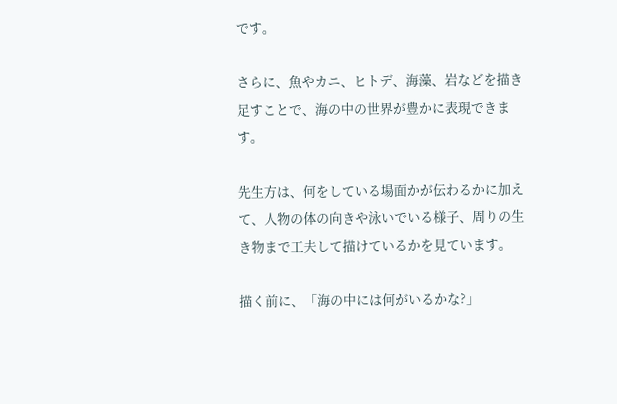です。

さらに、魚やカニ、ヒトデ、海藻、岩などを描き足すことで、海の中の世界が豊かに表現できます。

先生方は、何をしている場面かが伝わるかに加えて、人物の体の向きや泳いでいる様子、周りの生き物まで工夫して描けているかを見ています。

描く前に、「海の中には何がいるかな?」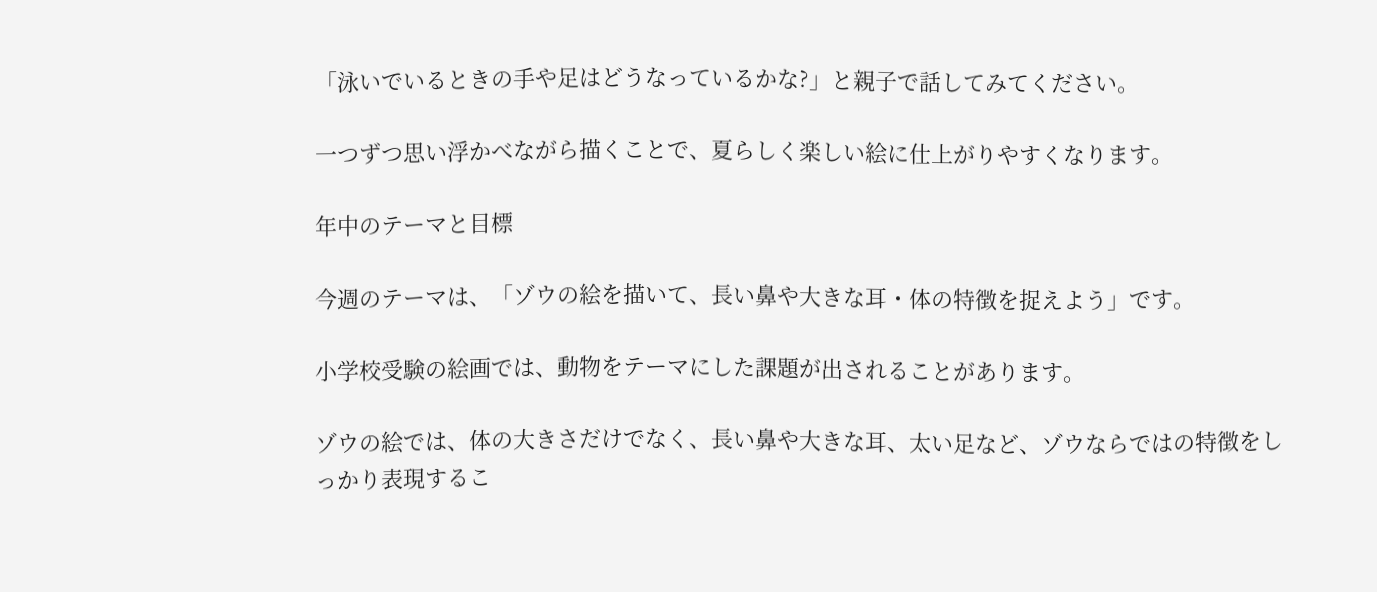「泳いでいるときの手や足はどうなっているかな?」と親子で話してみてください。

一つずつ思い浮かべながら描くことで、夏らしく楽しい絵に仕上がりやすくなります。

年中のテーマと目標

今週のテーマは、「ゾウの絵を描いて、長い鼻や大きな耳・体の特徴を捉えよう」です。

小学校受験の絵画では、動物をテーマにした課題が出されることがあります。

ゾウの絵では、体の大きさだけでなく、長い鼻や大きな耳、太い足など、ゾウならではの特徴をしっかり表現するこ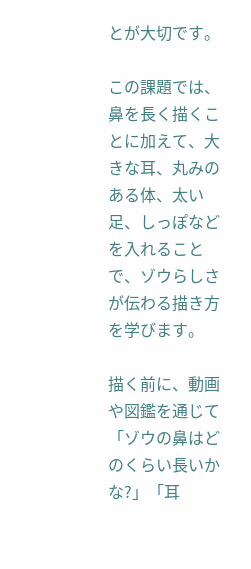とが大切です。

この課題では、鼻を長く描くことに加えて、大きな耳、丸みのある体、太い足、しっぽなどを入れることで、ゾウらしさが伝わる描き方を学びます。

描く前に、動画や図鑑を通じて「ゾウの鼻はどのくらい長いかな?」「耳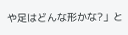や足はどんな形かな?」と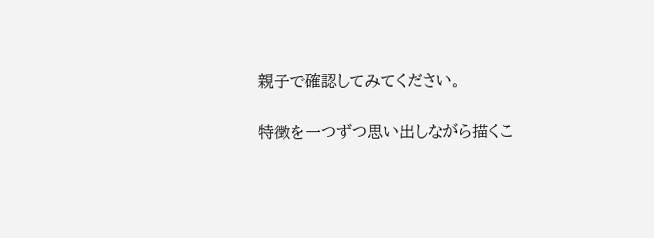親子で確認してみてください。

特徴を一つずつ思い出しながら描くこ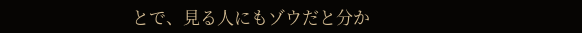とで、見る人にもゾウだと分か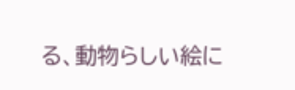る、動物らしい絵に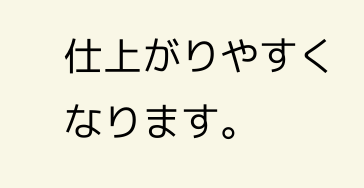仕上がりやすくなります。